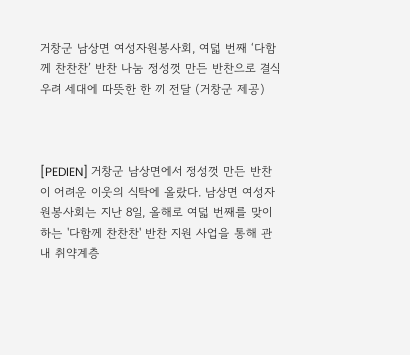거창군 남상면 여성자원봉사회, 여덟 번째 ‘다함께 찬찬찬’ 반찬 나눔 정성껏 만든 반찬으로 결식 우려 세대에 따뜻한 한 끼 전달 (거창군 제공)



[PEDIEN] 거창군 남상면에서 정성껏 만든 반찬이 어려운 이웃의 식탁에 올랐다. 남상면 여성자원봉사회는 지난 8일, 올해로 여덟 번째를 맞이하는 '다함께 찬찬찬' 반찬 지원 사업을 통해 관내 취약계층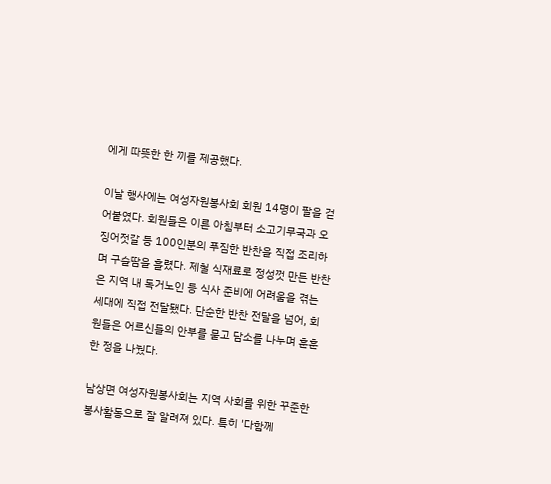에게 따뜻한 한 끼를 제공했다.

이날 행사에는 여성자원봉사회 회원 14명이 팔을 걷어붙였다. 회원들은 이른 아침부터 소고기무국과 오징어젓갈 등 100인분의 푸짐한 반찬을 직접 조리하며 구슬땀을 흘렸다. 제철 식재료로 정성껏 만든 반찬은 지역 내 독거노인 등 식사 준비에 어려움을 겪는 세대에 직접 전달됐다. 단순한 반찬 전달을 넘어, 회원들은 어르신들의 안부를 묻고 담소를 나누며 훈훈한 정을 나눴다.

남상면 여성자원봉사회는 지역 사회를 위한 꾸준한 봉사활동으로 잘 알려져 있다. 특히 '다함께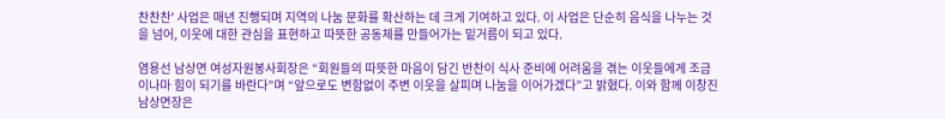찬찬찬' 사업은 매년 진행되며 지역의 나눔 문화를 확산하는 데 크게 기여하고 있다. 이 사업은 단순히 음식을 나누는 것을 넘어, 이웃에 대한 관심을 표현하고 따뜻한 공동체를 만들어가는 밑거름이 되고 있다.

염용선 남상면 여성자원봉사회장은 “회원들의 따뜻한 마음이 담긴 반찬이 식사 준비에 어려움을 겪는 이웃들에게 조금이나마 힘이 되기를 바란다”며 “앞으로도 변함없이 주변 이웃을 살피며 나눔을 이어가겠다”고 밝혔다. 이와 함께 이창진 남상면장은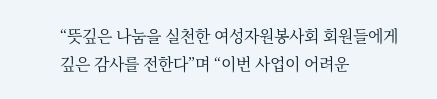“뜻깊은 나눔을 실천한 여성자원봉사회 회원들에게 깊은 감사를 전한다”며 “이번 사업이 어려운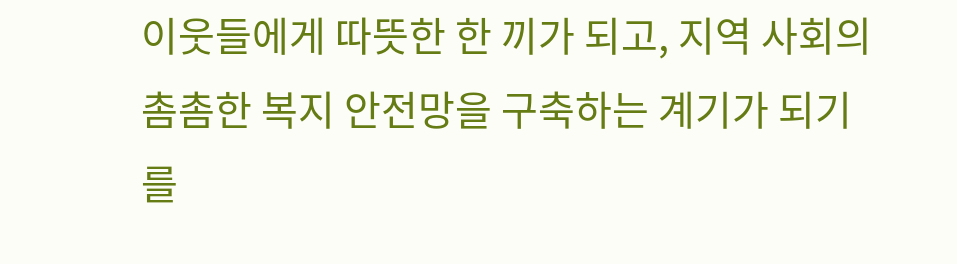이웃들에게 따뜻한 한 끼가 되고, 지역 사회의 촘촘한 복지 안전망을 구축하는 계기가 되기를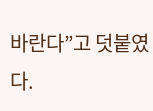바란다”고 덧붙였다.